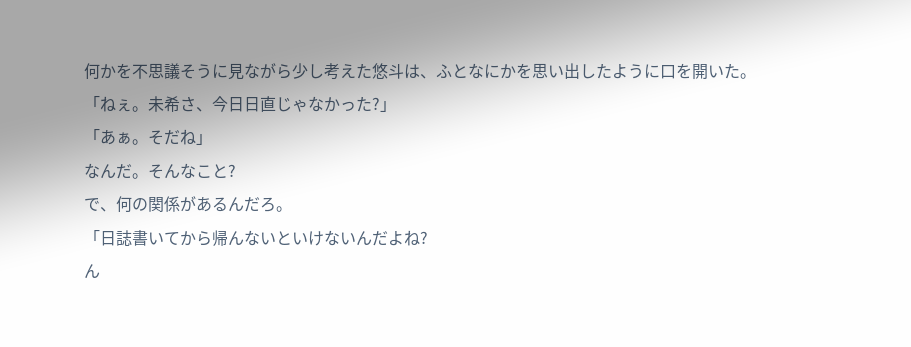何かを不思議そうに見ながら少し考えた悠斗は、ふとなにかを思い出したように口を開いた。
「ねぇ。未希さ、今日日直じゃなかった?」
「あぁ。そだね」
なんだ。そんなこと?
で、何の関係があるんだろ。
「日誌書いてから帰んないといけないんだよね?
ん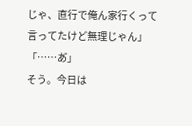じゃ、直行で俺ん家行くって言ってたけど無理じゃん」
「……あ゙」
そう。今日は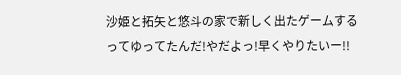沙姫と拓矢と悠斗の家で新しく出たゲームするってゆってたんだ!やだよっ!早くやりたいー!!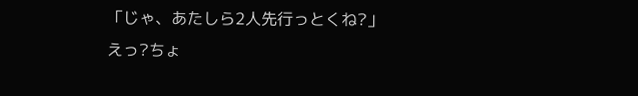「じゃ、あたしら2人先行っとくね?」
えっ?ちょ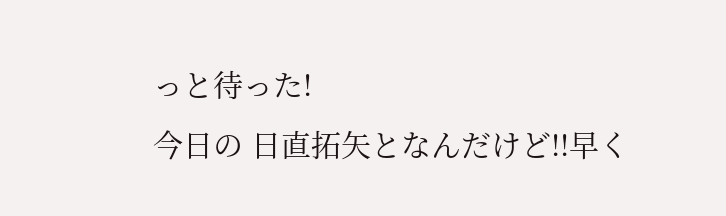っと待った!
今日の 日直拓矢となんだけど!!早く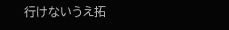行けないうえ拓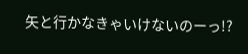矢と行かなきゃいけないのーっ!?